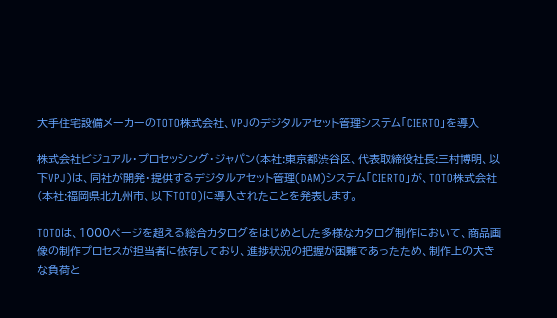大手住宅設備メーカーのTOTO株式会社、VPJのデジタルアセット管理システム「CIERTO」を導入

株式会社ビジュアル・プロセッシング・ジャパン(本社:東京都渋谷区、代表取締役社長:三村博明、以下VPJ)は、同社が開発・提供するデジタルアセット管理(DAM)システム「CIERTO」が、TOTO株式会社(本社:福岡県北九州市、以下TOTO)に導入されたことを発表します。

TOTOは、1000ページを超える総合カタログをはじめとした多様なカタログ制作において、商品画像の制作プロセスが担当者に依存しており、進捗状況の把握が困難であったため、制作上の大きな負荷と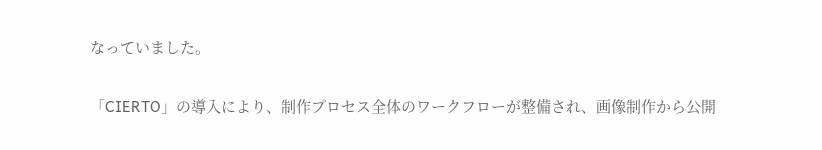なっていました。

「CIERTO」の導入により、制作プロセス全体のワークフローが整備され、画像制作から公開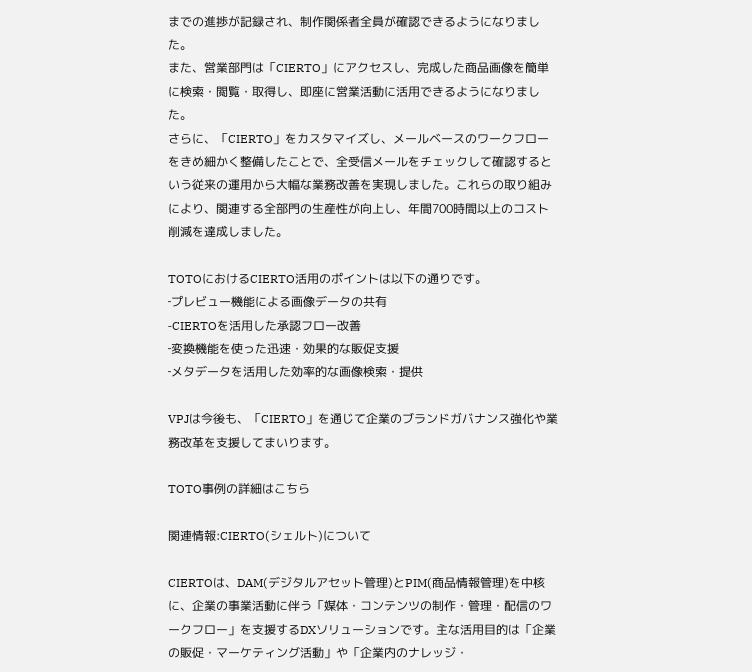までの進捗が記録され、制作関係者全員が確認できるようになりました。
また、営業部門は「CIERTO」にアクセスし、完成した商品画像を簡単に検索・閲覧・取得し、即座に営業活動に活用できるようになりました。
さらに、「CIERTO」をカスタマイズし、メールベースのワークフローをきめ細かく整備したことで、全受信メールをチェックして確認するという従来の運用から大幅な業務改善を実現しました。これらの取り組みにより、関連する全部門の生産性が向上し、年間700時間以上のコスト削減を達成しました。

TOTOにおけるCIERTO活用のポイントは以下の通りです。
‐プレビュー機能による画像データの共有
‐CIERTOを活用した承認フロー改善
‐変換機能を使った迅速・効果的な販促支援
‐メタデータを活用した効率的な画像検索・提供

VPJは今後も、「CIERTO」を通じて企業のブランドガバナンス強化や業務改革を支援してまいります。

TOTO事例の詳細はこちら

関連情報:CIERTO(シェルト)について

CIERTOは、DAM(デジタルアセット管理)とPIM(商品情報管理)を中核に、企業の事業活動に伴う「媒体・コンテンツの制作・管理・配信のワークフロー」を支援するDXソリューションです。主な活用目的は「企業の販促・マーケティング活動」や「企業内のナレッジ・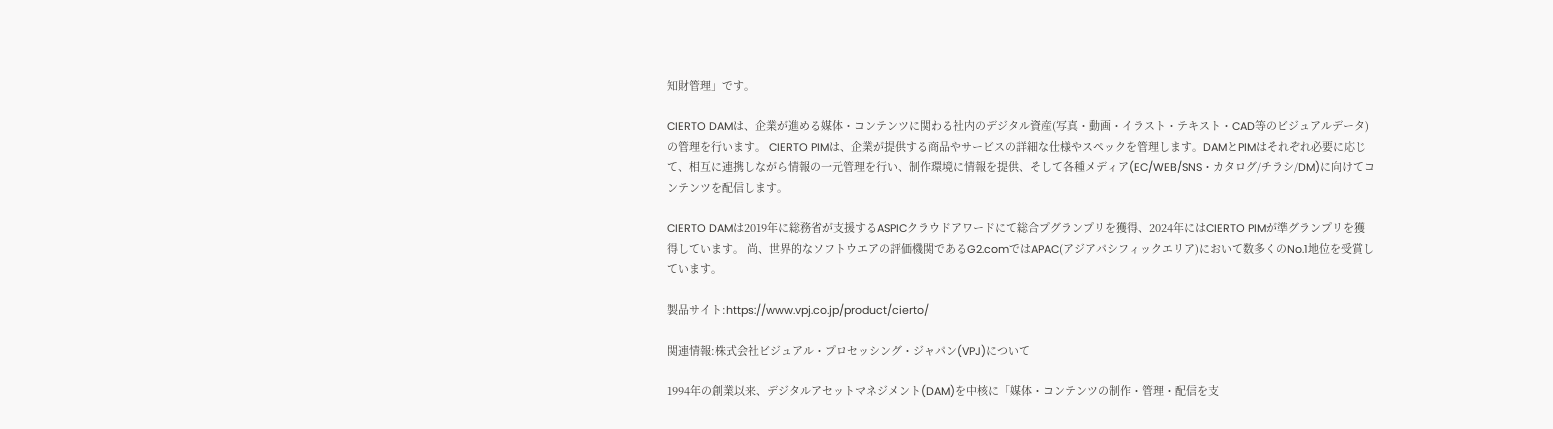知財管理」です。

CIERTO DAMは、企業が進める媒体・コンテンツに関わる社内のデジタル資産(写真・動画・イラスト・テキスト・CAD等のビジュアルデータ)の管理を行います。 CIERTO PIMは、企業が提供する商品やサービスの詳細な仕様やスペックを管理します。DAMとPIMはそれぞれ必要に応じて、相互に連携しながら情報の一元管理を行い、制作環境に情報を提供、そして各種メディア(EC/WEB/SNS・カタログ/チラシ/DM)に向けてコンテンツを配信します。

CIERTO DAMは2019年に総務省が支援するASPICクラウドアワードにて総合プグランプリを獲得、2024年にはCIERTO PIMが準グランプリを獲得しています。 尚、世界的なソフトウエアの評価機関であるG2.comではAPAC(アジアパシフィックエリア)において数多くのNo.1地位を受賞しています。

製品サイト:https://www.vpj.co.jp/product/cierto/

関連情報:株式会社ビジュアル・プロセッシング・ジャパン(VPJ)について

1994年の創業以来、デジタルアセットマネジメント(DAM)を中核に「媒体・コンテンツの制作・管理・配信を支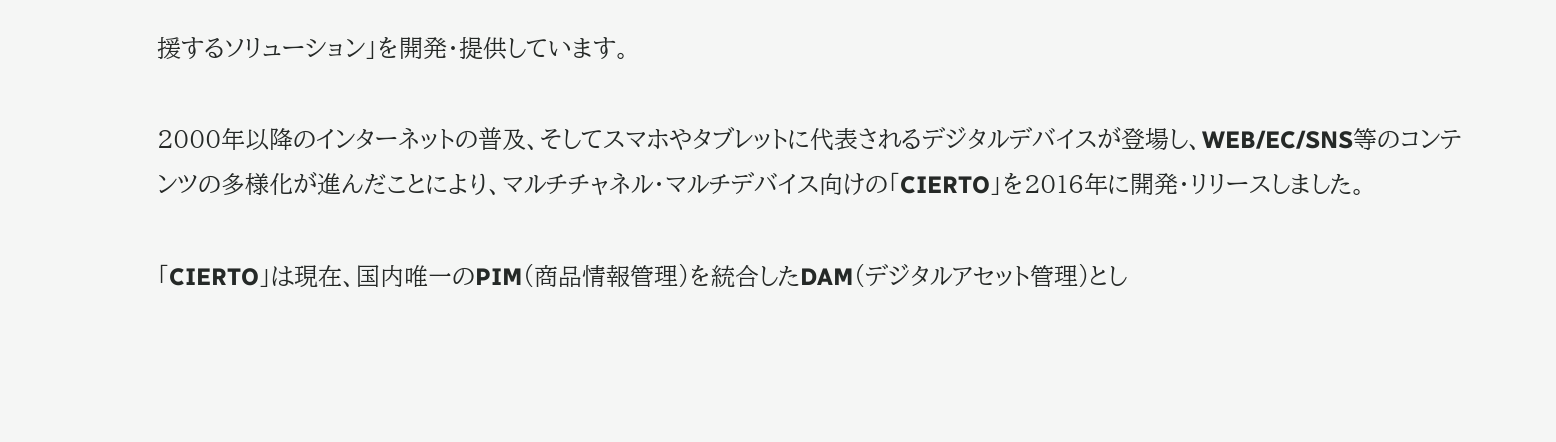援するソリューション」を開発・提供しています。

2000年以降のインターネットの普及、そしてスマホやタブレットに代表されるデジタルデバイスが登場し、WEB/EC/SNS等のコンテンツの多様化が進んだことにより、マルチチャネル・マルチデバイス向けの「CIERTO」を2016年に開発・リリースしました。

「CIERTO」は現在、国内唯一のPIM(商品情報管理)を統合したDAM(デジタルアセット管理)とし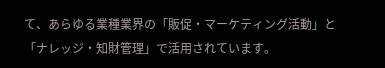て、あらゆる業種業界の「販促・マーケティング活動」と「ナレッジ・知財管理」で活用されています。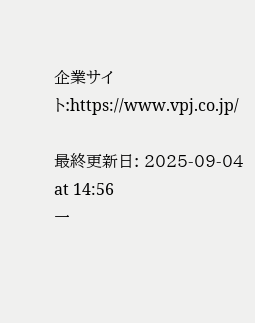企業サイト:https://www.vpj.co.jp/

最終更新日: 2025-09-04 at 14:56
一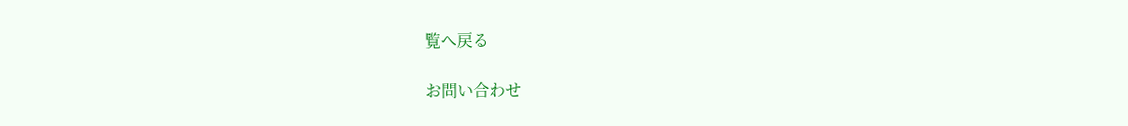覧へ戻る

お問い合わせ